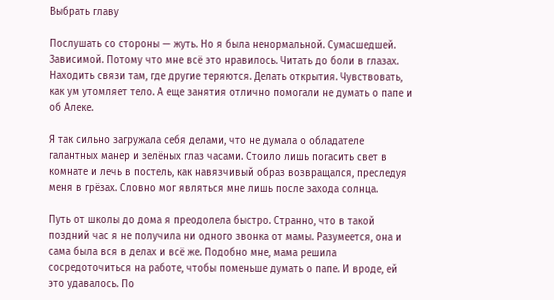Выбрать главу

Послушать со стороны — жуть. Но я была ненормальной. Сумасшедшей. Зависимой. Потому что мне всё это нравилось. Читать до боли в глазах. Находить связи там, где другие теряются. Делать открытия. Чувствовать, как ум утомляет тело. А еще занятия отлично помогали не думать о папе и об Алеке.

Я так сильно загружала себя делами, что не думала о обладателе галантных манер и зелёных глаз часами. Стоило лишь погасить свет в комнате и лечь в постель, как навязчивый образ возвращался, преследуя меня в грёзах. Словно мог являться мне лишь после захода солнца.

Путь от школы до дома я преодолела быстро. Странно, что в такой поздний час я не получила ни одного звонка от мамы. Разумеется, она и сама была вся в делах и всё же. Подобно мне, мама решила сосредоточиться на работе, чтобы поменьше думать о папе. И вроде, ей это удавалось. По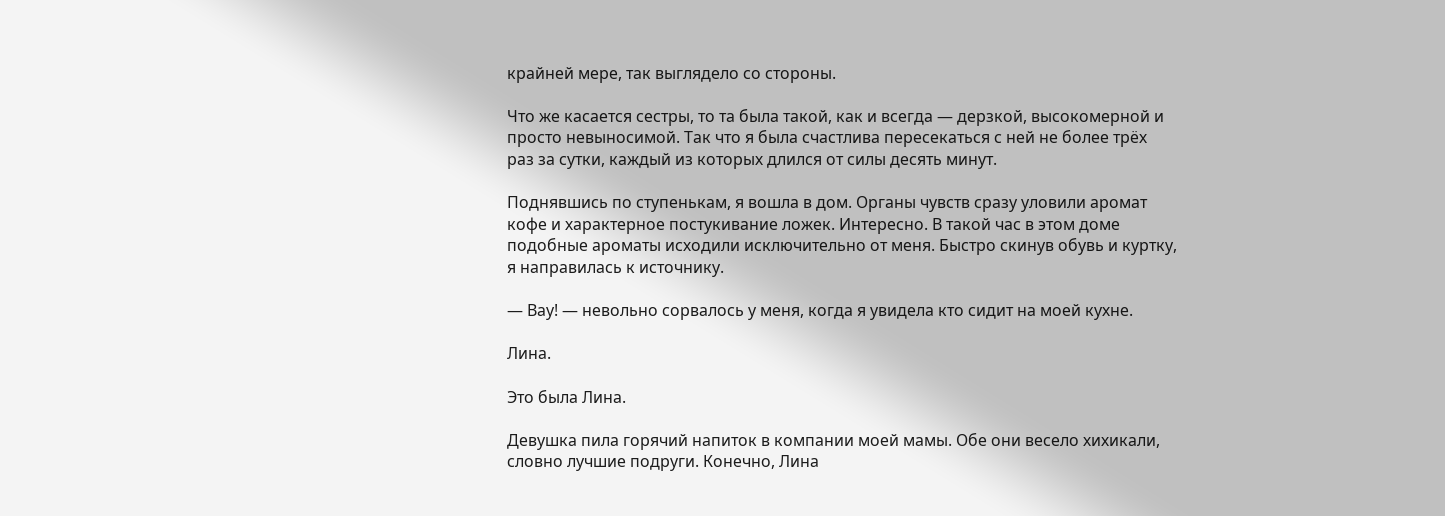крайней мере, так выглядело со стороны.

Что же касается сестры, то та была такой, как и всегда — дерзкой, высокомерной и просто невыносимой. Так что я была счастлива пересекаться с ней не более трёх раз за сутки, каждый из которых длился от силы десять минут.

Поднявшись по ступенькам, я вошла в дом. Органы чувств сразу уловили аромат кофе и характерное постукивание ложек. Интересно. В такой час в этом доме подобные ароматы исходили исключительно от меня. Быстро скинув обувь и куртку, я направилась к источнику.

— Вау! — невольно сорвалось у меня, когда я увидела кто сидит на моей кухне.

Лина.

Это была Лина.

Девушка пила горячий напиток в компании моей мамы. Обе они весело хихикали, словно лучшие подруги. Конечно, Лина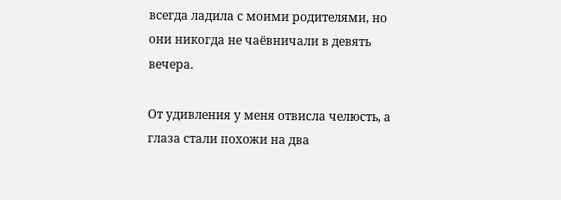всегда ладила с моими родителями, но они никогда не чаёвничали в девять вечера.

От удивления у меня отвисла челюсть, а глаза стали похожи на два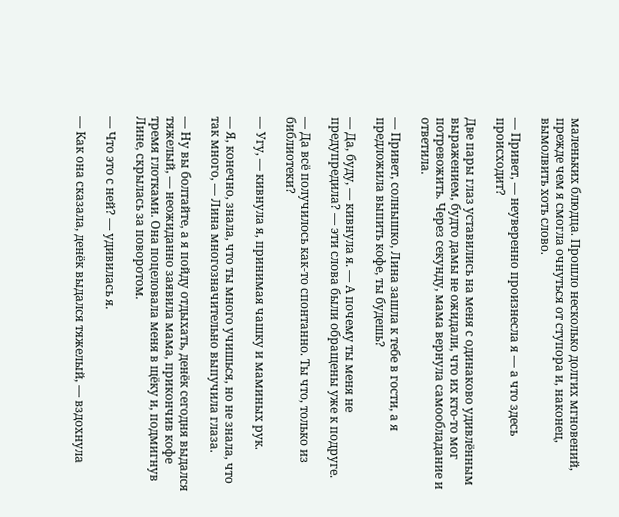маленьких блюдца. Прошло несколько долгих мгновений, прежде чем я смогла очнуться от ступора и, наконец, вымолвить хоть слово.

— Привет, — неуверенно произнесла я — а что здесь происходит?

Две пары глаз уставились на меня с одинаково удивлённым выражением, будто дамы не ожидали, что их кто-то мог потревожить. Через секунду, мама вернула самообладание и ответила.

— Привет, солнышко, Лина зашла к тебе в гости, а я предложила выпить кофе, ты будешь?

— Да, буду, — кивнула я. — А почему ты меня не предупредила? — эти слова были обращены уже к подруге.

— Да всё получилось как-то спонтанно. Ты что, только из библиотеки?

— Угу, — кивнула я, принимая чашку и маминых рук.

— Я, конечно, знала, что ты много учишься, но не знала, что так много, — Лина многозначительно выпучила глаза.

— Ну вы болтайте, а я пойду отдыхать, денёк сегодня выдался тяжелый, — неожиданно заявила мама, прикончив кофе тремя глотками. Она поцеловала меня в щёку и, подмигнув Лине, скрылась за поворотом.

— Что это с ней? — удивилась я.

— Как она сказала, денёк выдался тяжелый, — вздохнула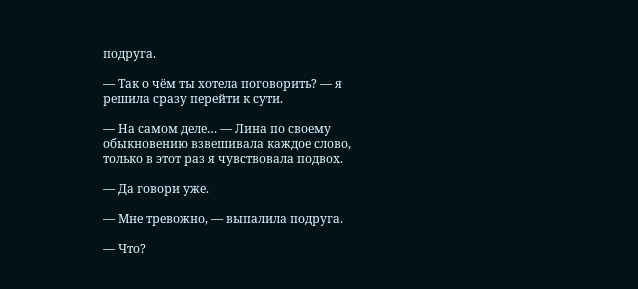подруга.

— Так о чём ты хотела поговорить? — я решила сразу перейти к сути.

— На самом деле… — Лина по своему обыкновению взвешивала каждое слово, только в этот раз я чувствовала подвох.

— Да говори уже.

— Мне тревожно, — выпалила подруга.

— Что?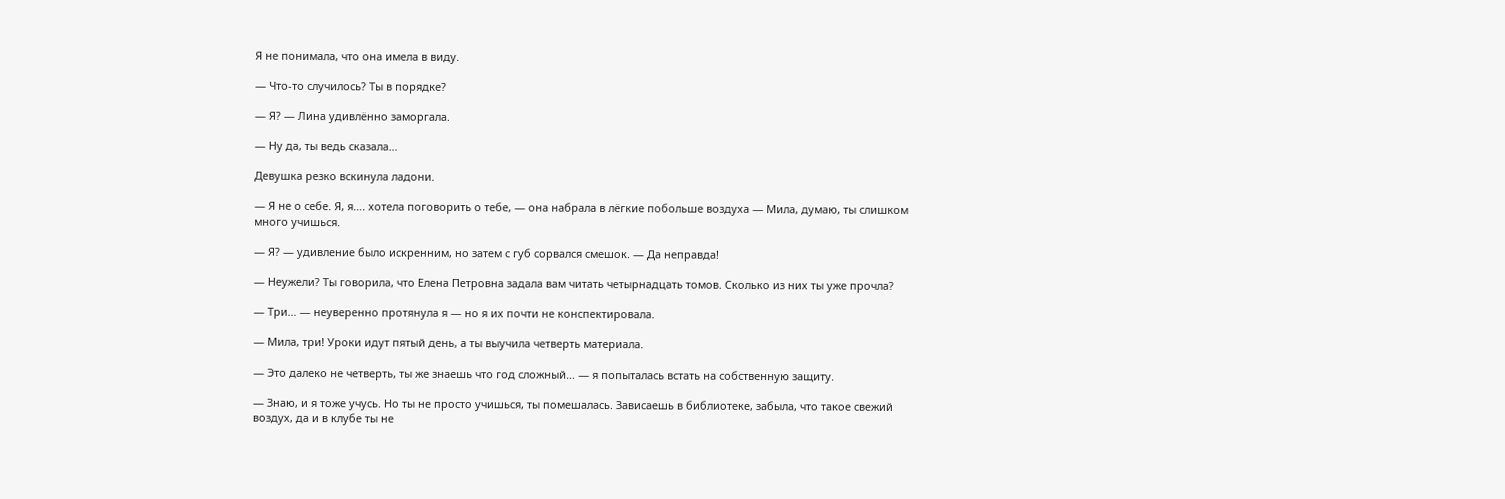Я не понимала, что она имела в виду.

— Что-то случилось? Ты в порядке?

— Я? — Лина удивлённо заморгала.

— Ну да, ты ведь сказала…

Девушка резко вскинула ладони.

— Я не о себе. Я, я…. хотела поговорить о тебе, — она набрала в лёгкие побольше воздуха — Мила, думаю, ты слишком много учишься.

— Я? — удивление было искренним, но затем с губ сорвался смешок. — Да неправда!

— Неужели? Ты говорила, что Елена Петровна задала вам читать четырнадцать томов. Сколько из них ты уже прочла?

— Три… — неуверенно протянула я — но я их почти не конспектировала.

— Мила, три! Уроки идут пятый день, а ты выучила четверть материала.

— Это далеко не четверть, ты же знаешь что год сложный… — я попыталась встать на собственную защиту.

— Знаю, и я тоже учусь. Но ты не просто учишься, ты помешалась. Зависаешь в библиотеке, забыла, что такое свежий воздух, да и в клубе ты не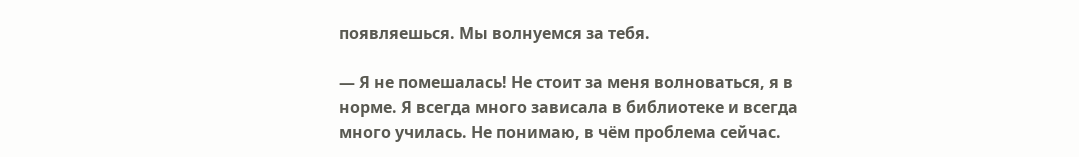появляешься. Мы волнуемся за тебя.

— Я не помешалась! Не стоит за меня волноваться, я в норме. Я всегда много зависала в библиотеке и всегда много училась. Не понимаю, в чём проблема сейчас.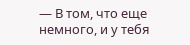— В том, что еще немного, и у тебя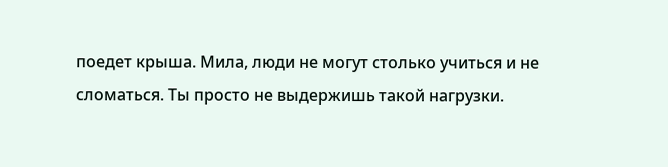поедет крыша. Мила, люди не могут столько учиться и не сломаться. Ты просто не выдержишь такой нагрузки.